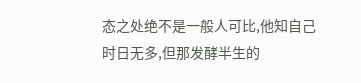态之处绝不是一般人可比,他知自己时日无多,但那发酵半生的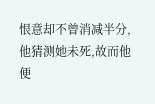恨意却不曾消减半分,他猜测她未死,故而他便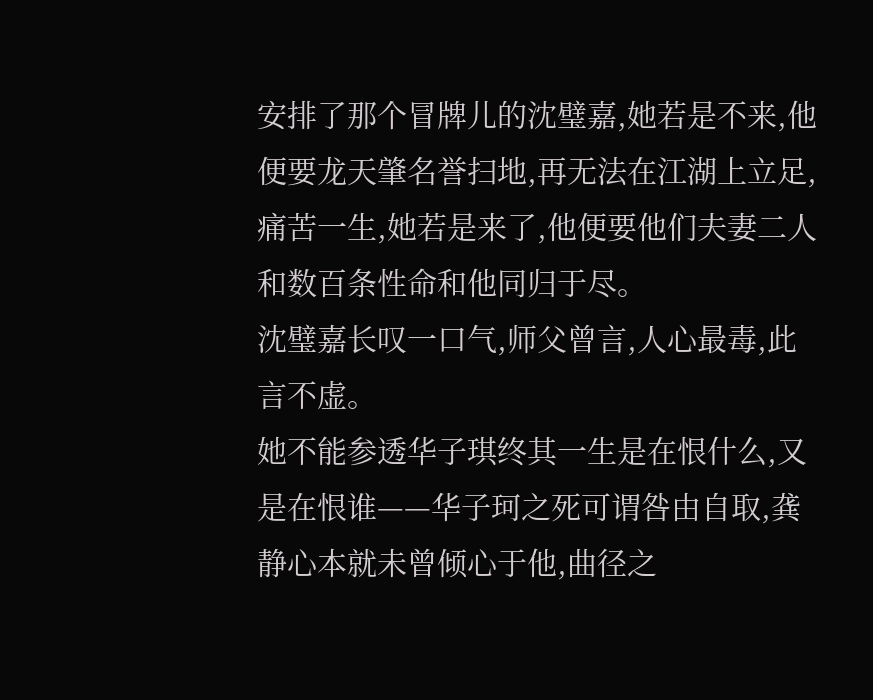安排了那个冒牌儿的沈璧嘉,她若是不来,他便要龙天肇名誉扫地,再无法在江湖上立足,痛苦一生,她若是来了,他便要他们夫妻二人和数百条性命和他同归于尽。
沈璧嘉长叹一口气,师父曾言,人心最毒,此言不虚。
她不能参透华子琪终其一生是在恨什么,又是在恨谁——华子珂之死可谓咎由自取,龚静心本就未曾倾心于他,曲径之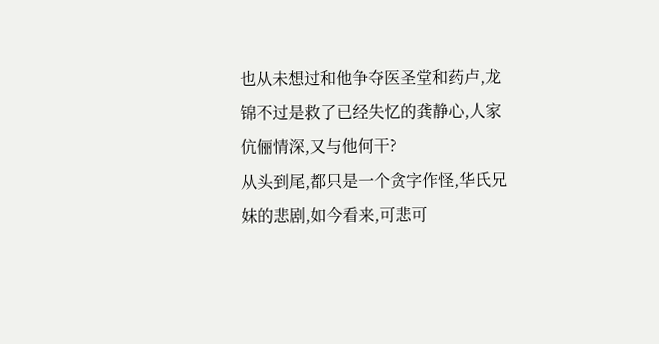也从未想过和他争夺医圣堂和药卢,龙锦不过是救了已经失忆的龚静心,人家伉俪情深,又与他何干?
从头到尾,都只是一个贪字作怪,华氏兄妹的悲剧,如今看来,可悲可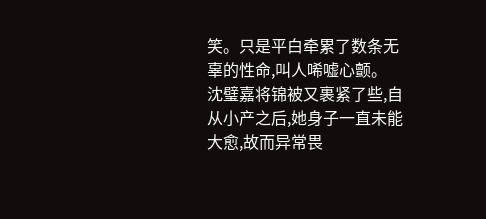笑。只是平白牵累了数条无辜的性命,叫人唏嘘心颤。
沈璧嘉将锦被又裹紧了些,自从小产之后,她身子一直未能大愈,故而异常畏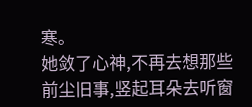寒。
她敛了心神,不再去想那些前尘旧事,竖起耳朵去听窗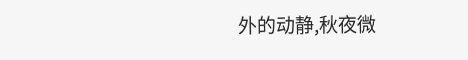外的动静,秋夜微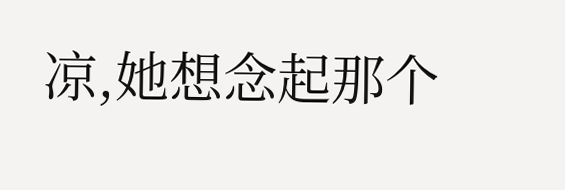凉,她想念起那个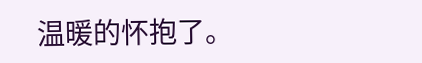温暖的怀抱了。